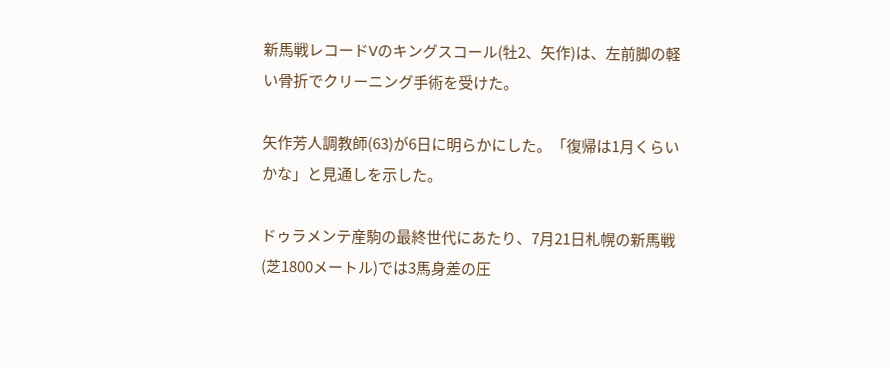新馬戦レコードVのキングスコール(牡2、矢作)は、左前脚の軽い骨折でクリーニング手術を受けた。

矢作芳人調教師(63)が6日に明らかにした。「復帰は1月くらいかな」と見通しを示した。

ドゥラメンテ産駒の最終世代にあたり、7月21日札幌の新馬戦(芝1800メートル)では3馬身差の圧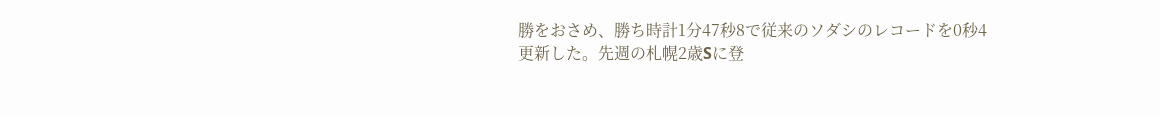勝をおさめ、勝ち時計1分47秒8で従来のソダシのレコードを0秒4更新した。先週の札幌2歳Sに登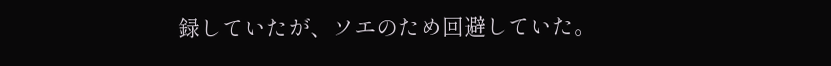録していたが、ソエのため回避していた。